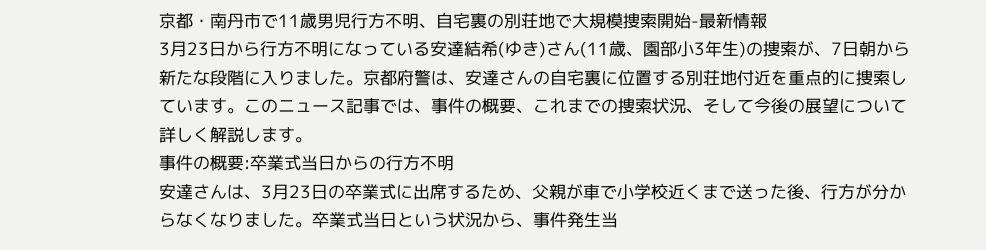京都・南丹市で11歳男児行方不明、自宅裏の別荘地で大規模捜索開始-最新情報
3月23日から行方不明になっている安達結希(ゆき)さん(11歳、園部小3年生)の捜索が、7日朝から新たな段階に入りました。京都府警は、安達さんの自宅裏に位置する別荘地付近を重点的に捜索しています。このニュース記事では、事件の概要、これまでの捜索状況、そして今後の展望について詳しく解説します。
事件の概要:卒業式当日からの行方不明
安達さんは、3月23日の卒業式に出席するため、父親が車で小学校近くまで送った後、行方が分からなくなりました。卒業式当日という状況から、事件発生当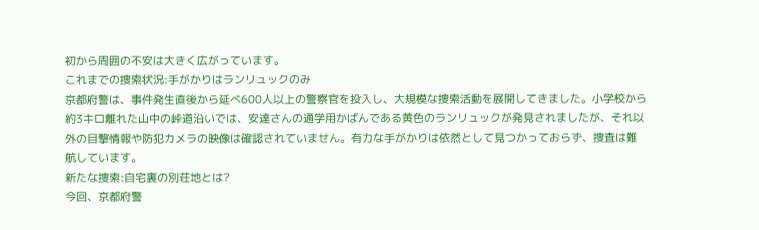初から周囲の不安は大きく広がっています。
これまでの捜索状況:手がかりはランリュックのみ
京都府警は、事件発生直後から延べ600人以上の警察官を投入し、大規模な捜索活動を展開してきました。小学校から約3キロ離れた山中の峠道沿いでは、安達さんの通学用かばんである黄色のランリュックが発見されましたが、それ以外の目撃情報や防犯カメラの映像は確認されていません。有力な手がかりは依然として見つかっておらず、捜査は難航しています。
新たな捜索:自宅裏の別荘地とは?
今回、京都府警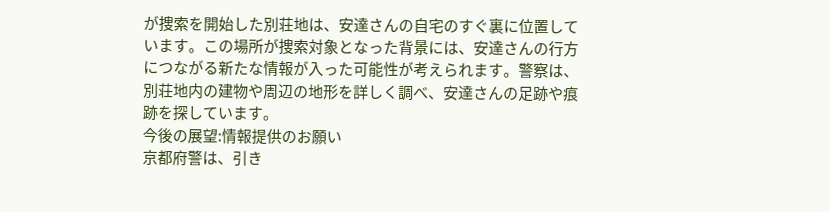が捜索を開始した別荘地は、安達さんの自宅のすぐ裏に位置しています。この場所が捜索対象となった背景には、安達さんの行方につながる新たな情報が入った可能性が考えられます。警察は、別荘地内の建物や周辺の地形を詳しく調べ、安達さんの足跡や痕跡を探しています。
今後の展望:情報提供のお願い
京都府警は、引き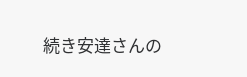続き安達さんの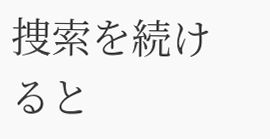捜索を続けると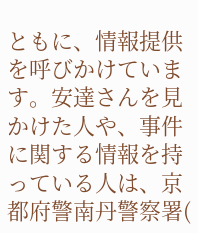ともに、情報提供を呼びかけています。安達さんを見かけた人や、事件に関する情報を持っている人は、京都府警南丹警察署(